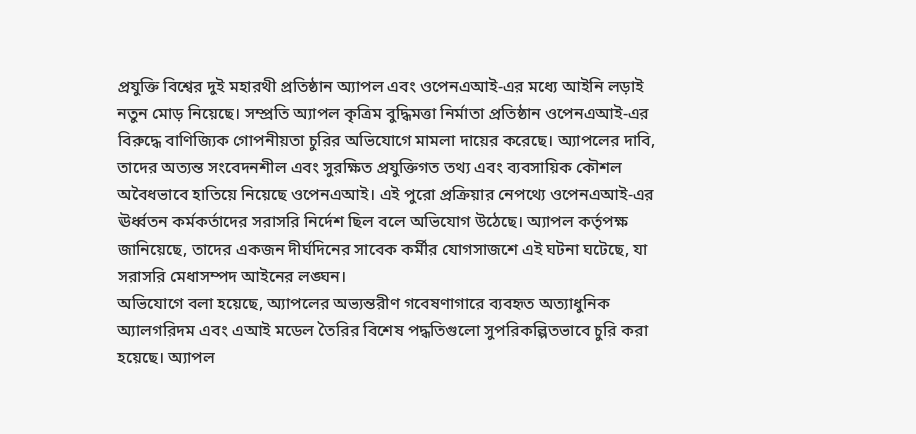প্রযুক্তি বিশ্বের দুই মহারথী প্রতিষ্ঠান অ্যাপল এবং ওপেনএআই-এর মধ্যে আইনি লড়াই নতুন মোড় নিয়েছে। সম্প্রতি অ্যাপল কৃত্রিম বুদ্ধিমত্তা নির্মাতা প্রতিষ্ঠান ওপেনএআই-এর বিরুদ্ধে বাণিজ্যিক গোপনীয়তা চুরির অভিযোগে মামলা দায়ের করেছে। অ্যাপলের দাবি, তাদের অত্যন্ত সংবেদনশীল এবং সুরক্ষিত প্রযুক্তিগত তথ্য এবং ব্যবসায়িক কৌশল অবৈধভাবে হাতিয়ে নিয়েছে ওপেনএআই। এই পুরো প্রক্রিয়ার নেপথ্যে ওপেনএআই-এর ঊর্ধ্বতন কর্মকর্তাদের সরাসরি নির্দেশ ছিল বলে অভিযোগ উঠেছে। অ্যাপল কর্তৃপক্ষ জানিয়েছে, তাদের একজন দীর্ঘদিনের সাবেক কর্মীর যোগসাজশে এই ঘটনা ঘটেছে, যা সরাসরি মেধাসম্পদ আইনের লঙ্ঘন।
অভিযোগে বলা হয়েছে, অ্যাপলের অভ্যন্তরীণ গবেষণাগারে ব্যবহৃত অত্যাধুনিক অ্যালগরিদম এবং এআই মডেল তৈরির বিশেষ পদ্ধতিগুলো সুপরিকল্পিতভাবে চুরি করা হয়েছে। অ্যাপল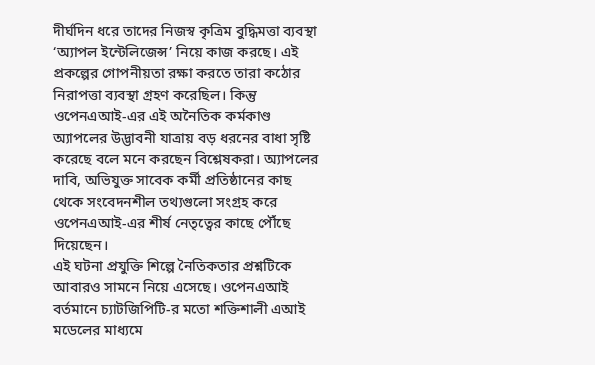দীর্ঘদিন ধরে তাদের নিজস্ব কৃত্রিম বুদ্ধিমত্তা ব্যবস্থা ‘অ্যাপল ইন্টেলিজেন্স’ নিয়ে কাজ করছে। এই প্রকল্পের গোপনীয়তা রক্ষা করতে তারা কঠোর নিরাপত্তা ব্যবস্থা গ্রহণ করেছিল। কিন্তু ওপেনএআই-এর এই অনৈতিক কর্মকাণ্ড অ্যাপলের উদ্ভাবনী যাত্রায় বড় ধরনের বাধা সৃষ্টি করেছে বলে মনে করছেন বিশ্লেষকরা। অ্যাপলের দাবি, অভিযুক্ত সাবেক কর্মী প্রতিষ্ঠানের কাছ থেকে সংবেদনশীল তথ্যগুলো সংগ্রহ করে ওপেনএআই-এর শীর্ষ নেতৃত্বের কাছে পৌঁছে দিয়েছেন।
এই ঘটনা প্রযুক্তি শিল্পে নৈতিকতার প্রশ্নটিকে আবারও সামনে নিয়ে এসেছে। ওপেনএআই বর্তমানে চ্যাটজিপিটি-র মতো শক্তিশালী এআই মডেলের মাধ্যমে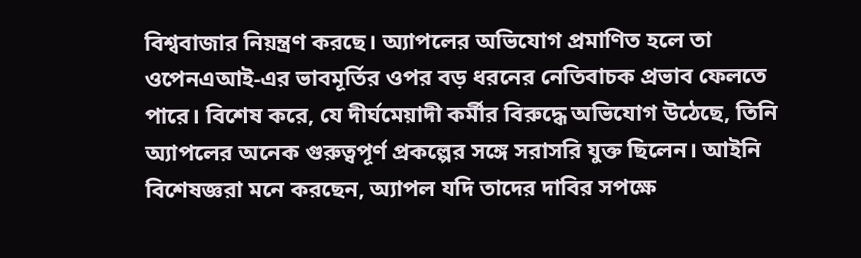বিশ্ববাজার নিয়ন্ত্রণ করছে। অ্যাপলের অভিযোগ প্রমাণিত হলে তা ওপেনএআই-এর ভাবমূর্তির ওপর বড় ধরনের নেতিবাচক প্রভাব ফেলতে পারে। বিশেষ করে, যে দীর্ঘমেয়াদী কর্মীর বিরুদ্ধে অভিযোগ উঠেছে, তিনি অ্যাপলের অনেক গুরুত্বপূর্ণ প্রকল্পের সঙ্গে সরাসরি যুক্ত ছিলেন। আইনি বিশেষজ্ঞরা মনে করছেন, অ্যাপল যদি তাদের দাবির সপক্ষে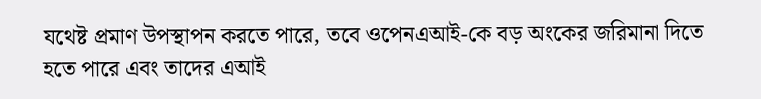যথেষ্ট প্রমাণ উপস্থাপন করতে পারে, তবে ওপেনএআই-কে বড় অংকের জরিমানা দিতে হতে পারে এবং তাদের এআই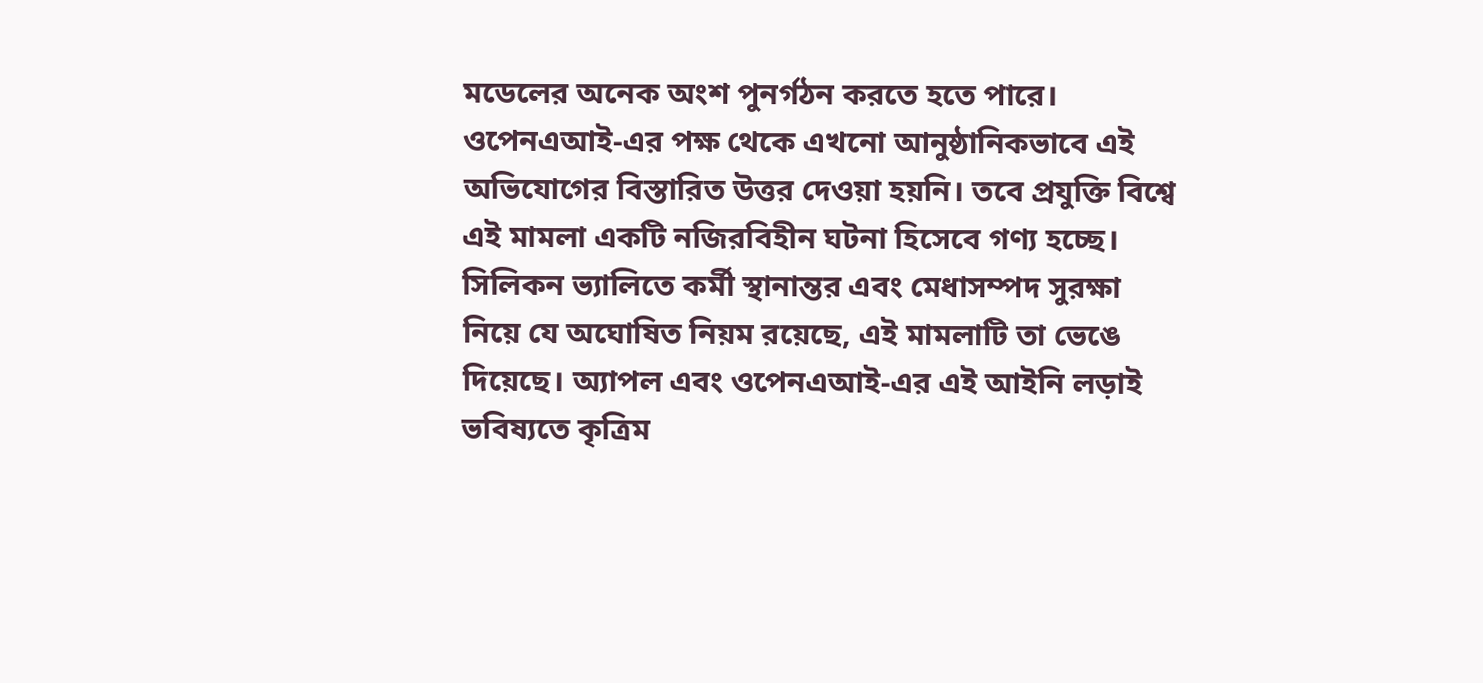মডেলের অনেক অংশ পুনর্গঠন করতে হতে পারে।
ওপেনএআই-এর পক্ষ থেকে এখনো আনুষ্ঠানিকভাবে এই অভিযোগের বিস্তারিত উত্তর দেওয়া হয়নি। তবে প্রযুক্তি বিশ্বে এই মামলা একটি নজিরবিহীন ঘটনা হিসেবে গণ্য হচ্ছে। সিলিকন ভ্যালিতে কর্মী স্থানান্তর এবং মেধাসম্পদ সুরক্ষা নিয়ে যে অঘোষিত নিয়ম রয়েছে, এই মামলাটি তা ভেঙে দিয়েছে। অ্যাপল এবং ওপেনএআই-এর এই আইনি লড়াই ভবিষ্যতে কৃত্রিম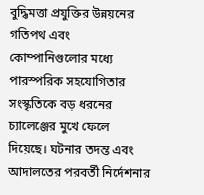বুদ্ধিমত্তা প্রযুক্তির উন্নয়নের গতিপথ এবং কোম্পানিগুলোর মধ্যে পারস্পরিক সহযোগিতার সংস্কৃতিকে বড় ধরনের চ্যালেঞ্জের মুখে ফেলে দিয়েছে। ঘটনার তদন্ত এবং আদালতের পরবর্তী নির্দেশনার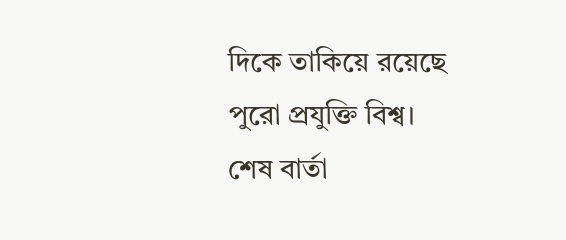দিকে তাকিয়ে রয়েছে পুরো প্রযুক্তি বিশ্ব।
শেষ বার্তা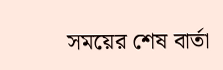সময়ের শেষ বার্তা